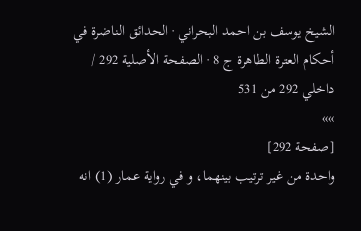الشيخ يوسف بن احمد البحراني · الحدائق الناضرة في أحكام العترة الطاهرة ج 8 · الصفحة الأصلية 292 / داخلي 292 من 531
»»
[صفحة 292]
واحدة من غير ترتيب بينهما، و في رواية عمار (1) انه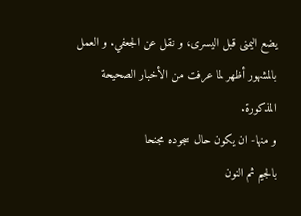يضع اليمنى قبل اليسرى، و نقل عن الجعفي. و العمل بالمشهور أظهر لما عرفت من الأخبار الصحيحة المذكورة.
و منها- ان يكون حال سجوده مجنحا
بالجيم ثم النون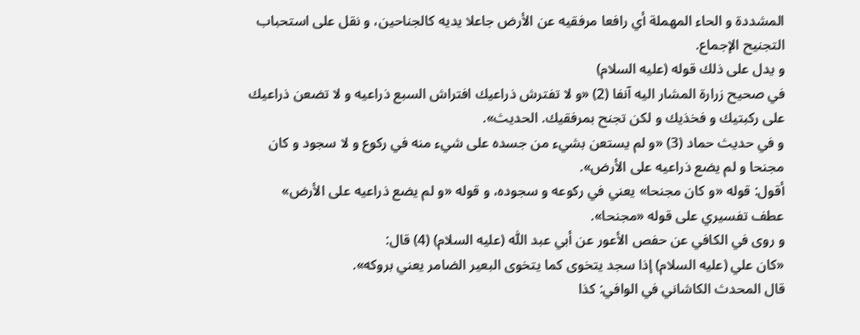المشددة و الحاء المهملة أي رافعا مرفقيه عن الأرض جاعلا يديه كالجناحين، و نقل على استحباب التجنيح الإجماع.
و يدل على ذلك قوله (عليه السلام)
في صحيح زرارة المشار اليه آنفا (2) «و لا تفترش ذراعيك افتراش السبع ذراعيه و لا تضعن ذراعيك على ركبتيك و فخذيك و لكن تجنح بمرفقيك. الحديث».
و في حديث حماد (3) «و لم يستعن بشيء من جسده على شيء منه في ركوع و لا سجود و كان مجنحا و لم يضع ذراعيه على الأرض».
أقول: قوله «و كان مجنحا» يعني في ركوعه و سجوده، و قوله «و لم يضع ذراعيه على الأرض» عطف تفسيري على قوله «مجنحا».
و روى في الكافي عن حفص الأعور عن أبي عبد اللّٰه (عليه السلام) (4) قال:
«كان علي (عليه السلام) إذا سجد يتخوى كما يتخوى البعير الضامر يعني بروكه».
قال المحدث الكاشاني في الوافي: كذا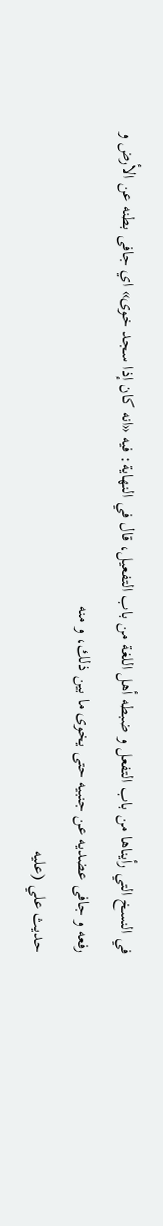في النسخ التي رأيناها من باب التفعل و ضبطه أهل اللغة من باب التفعيل، قال في النهاية: فيه «انه كان إذا سجد خوى» اي جافى بطنه عن الأرض و رفعه و جافى عضديه عن جنبيه حتى يخوى ما بين ذلك، و منه
حديث علي (عليه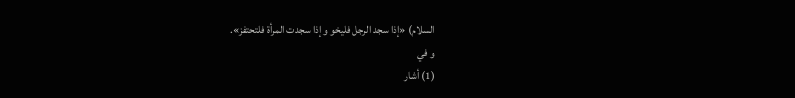السلام) «إذا سجد الرجل فليخو و إذا سجدت المرأة فلتحتفز».
و في
(1) أشار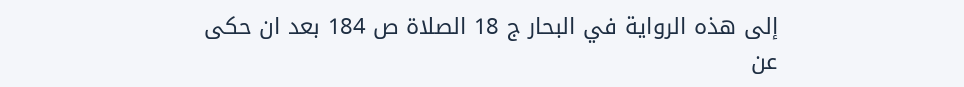إلى هذه الرواية في البحار ج 18 الصلاة ص 184 بعد ان حكى عن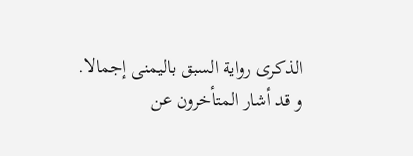الذكرى رواية السبق باليمنى إجمالا. و قد أشار المتأخرون عن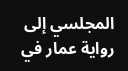المجلسي إلى رواية عمار في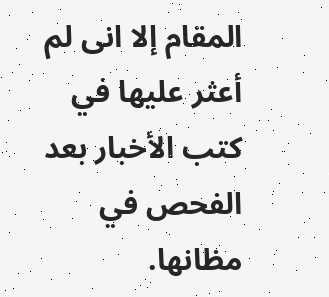المقام إلا انى لم أعثر عليها في كتب الأخبار بعد الفحص في مظانها.